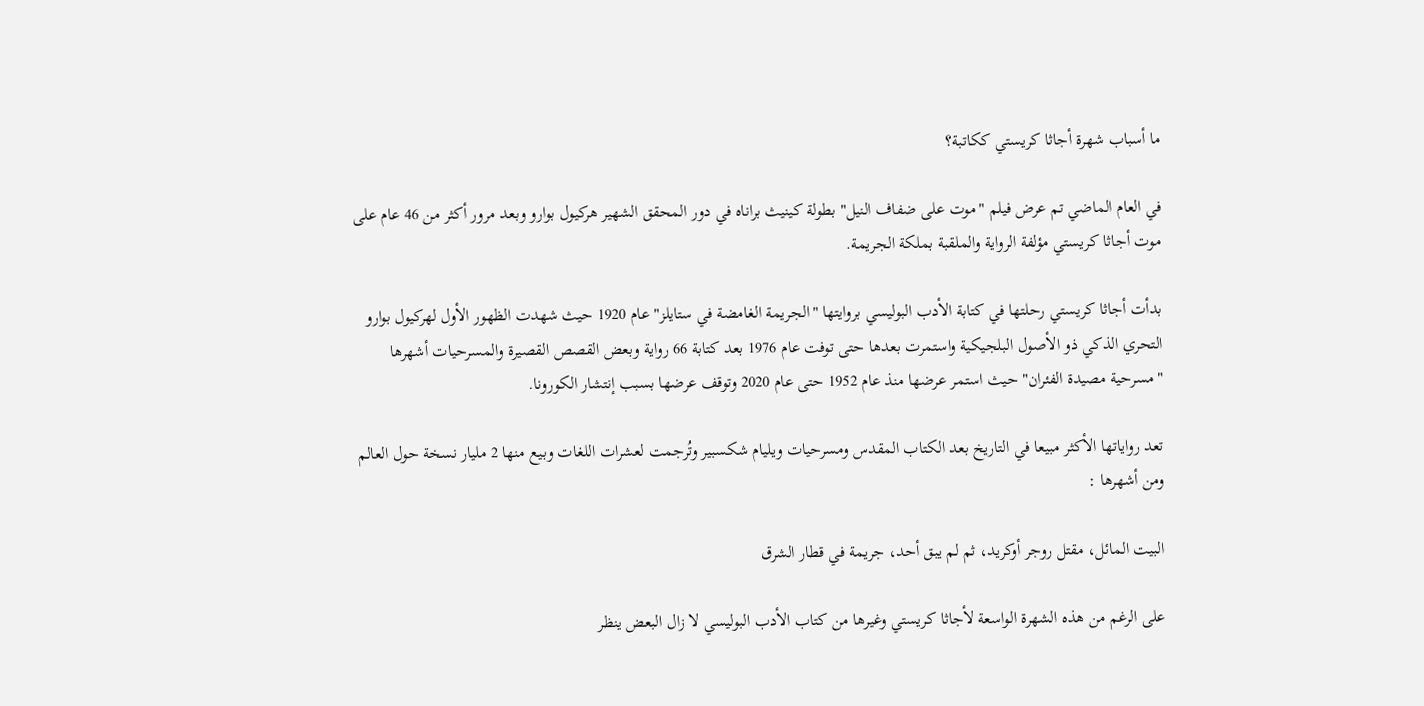ما أسباب شهرة أجاثا كريستي ككاتبة؟

في العام الماضي تم عرض فيلم "موت على ضفاف النيل" بطولة كينيث براناه في دور المحقق الشهير هركيول بوارو وبعد مرور أكثر من 46 عام على موت أجاثا كريستي مؤلفة الرواية والملقبة بملكة الجريمة.

بدأت أجاثا كريستي رحلتها في كتابة الأدب البوليسي بروايتها "الجريمة الغامضة في ستايلز" عام 1920 حيث شهدت الظهور الأول لهركيول بوارو التحري الذكي ذو الأصول البلجيكية واستمرت بعدها حتى توفت عام 1976 بعد كتابة 66 رواية وبعض القصص القصيرة والمسرحيات أشهرها "مسرحية مصيدة الفئران" حيث استمر عرضها منذ عام 1952 حتى عام 2020 وتوقف عرضها بسبب إنتشار الكورونا.

تعد رواياتها الأكثر مبيعا في التاريخ بعد الكتاب المقدس ومسرحيات ويليام شكسبير وتُرجمت لعشرات اللغات وبيع منها 2 مليار نسخة حول العالم ومن أشهرها :

البيت المائل، مقتل روجر أوكريد، ثم لم يبق أحد، جريمة في قطار الشرق

على الرغم من هذه الشهرة الواسعة لأجاثا كريستي وغيرها من كتاب الأدب البوليسي لا زال البعض ينظر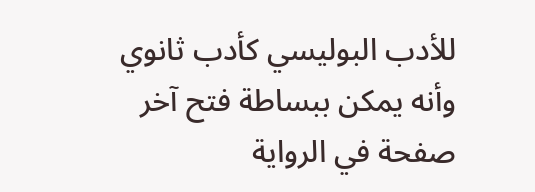للأدب البوليسي كأدب ثانوي وأنه يمكن ببساطة فتح آخر صفحة في الرواية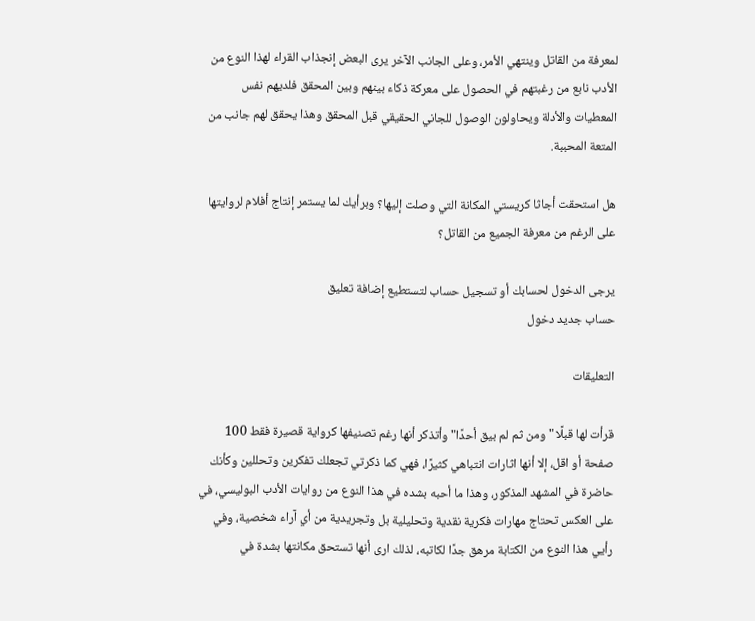لمعرفة من القاتل وينتهي الأمر، وعلى الجانب الآخر يرى البعض إنجذاب القراء لهذا النوع من الأدب نابع من رغبتهم في الحصول على معركة ذكاء بينهم وبين المحقق فلديهم نفس المعطيات والأدلة ويحاولون الوصول للجاني الحقيقي قبل المحقق وهذا يحقق لهم جانب من المتعة المحببة.

هل استحقت أجاثا كريستي المكانة التي وصلت إليها؟ وبرأيك لما يستمر إنتاج أفلام لروايتها على الرغم من معرفة الجميع من القاتل؟

يرجى الدخول لحسابك أو تسجيل حساب لتستطيع إضافة تعليق
حساب جديد دخول

التعليقات

قرأت لها قبلًا " ومن ثم لم بيق أحدًا" وأتذكر أنها رغم تصنيفها كرواية قصيرة فقط 100 صفحة أو اقل، إلا أنها اثارات انتباهي كثيرًا، فهي كما ذكرتي تجعلك تفكرين وتحللين وكأنك حاضرة في المشهد المذكور، وهذا ما أحبه بشده في هذا النوع من روايات الأدب البوليسي، في على العكس تحتاج مهارات فكرية نقدية وتحليلية بل وتجريدية من أي آراء شخصية، وفي رأيي هذا النوع من الكتابة مرهق جدًا لكاتبه، لذلك ارى أنها تستحق مكانتها بشدة في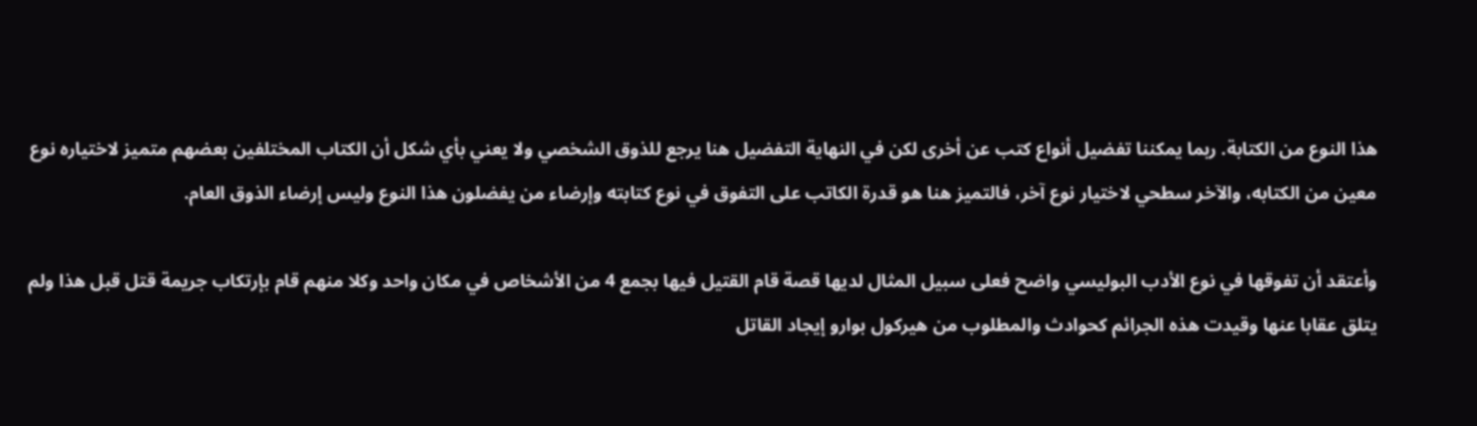هذا النوع من الكتابة. ربما يمكننا تفضيل أنواع كتب عن أخرى لكن في النهاية التفضيل هنا يرجع للذوق الشخصي ولا يعني بأي شكل أن الكتاب المختلفين بعضهم متميز لاختياره نوع معين من الكتابه، والآخر سطحي لاختيار نوع آخر، فالتميز هنا هو قدرة الكاتب على التفوق في نوع كتابته وإرضاء من يفضلون هذا النوع وليس إرضاء الذوق العام.

وأعتقد أن تفوقها في نوع الأدب البوليسي واضح فعلى سبيل المثال لديها قصة قام القتيل فيها بجمع 4 من الأشخاص في مكان واحد وكلا منهم قام بإرتكاب جريمة قتل قبل هذا ولم يتلق عقابا عنها وقيدت هذه الجرائم كحوادث والمطلوب من هيركول بوارو إيجاد القاتل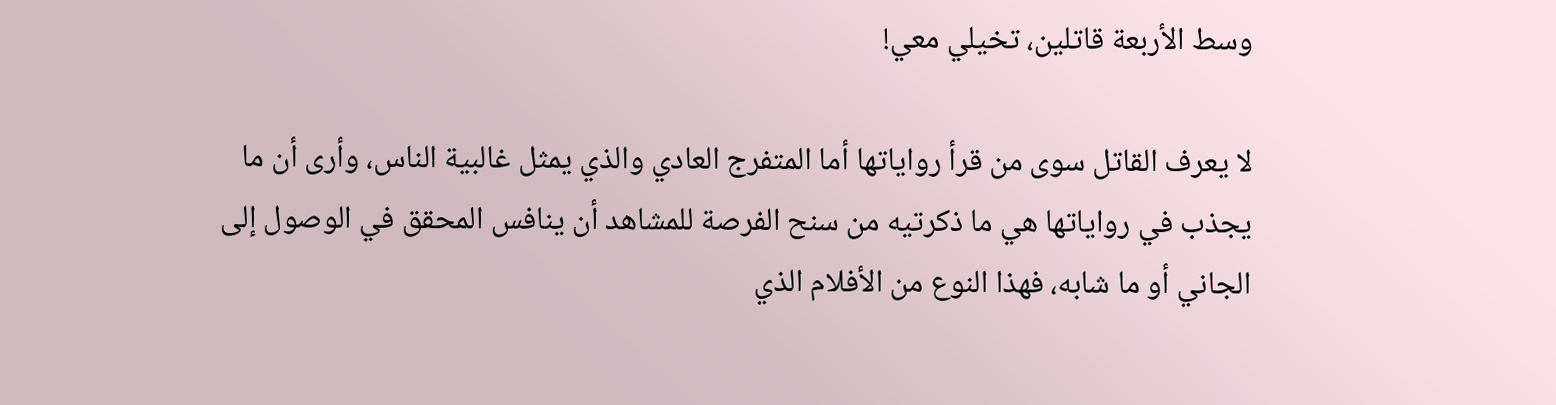وسط الأربعة قاتلين، تخيلي معي!

لا يعرف القاتل سوى من قرأ رواياتها أما المتفرج العادي والذي يمثل غالبية الناس، وأرى أن ما يجذب في رواياتها هي ما ذكرتيه من سنح الفرصة للمشاهد أن ينافس المحقق في الوصول إلى الجاني أو ما شابه، فهذا النوع من الأفلام الذي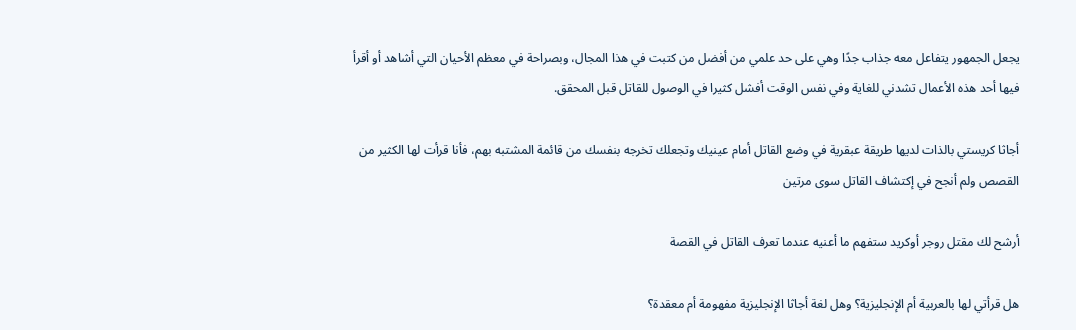يجعل الجمهور يتفاعل معه جذاب جدًا وهي على حد علمي من أفضل من كتبت في هذا المجال، وبصراحة في معظم الأحيان التي أشاهد أو أقرأ فيها أحد هذه الأعمال تشدني للغاية وفي نفس الوقت أفشل كثيرا في الوصول للقاتل قبل المحقق.

أجاثا كريستي بالذات لديها طريقة عبقرية في وضع القاتل أمام عينيك وتجعلك تخرجه بنفسك من قائمة المشتبه بهم، فأنا قرأت لها الكثير من القصص ولم أنجح في إكتشاف القاتل سوى مرتين

أرشح لك مقتل روجر أوكريد ستفهم ما أعنيه عندما تعرف القاتل في القصة

هل قرأتي لها بالعربية أم الإنجليزية؟ وهل لغة أجاثا الإنجليزية مفهومة أم معقدة؟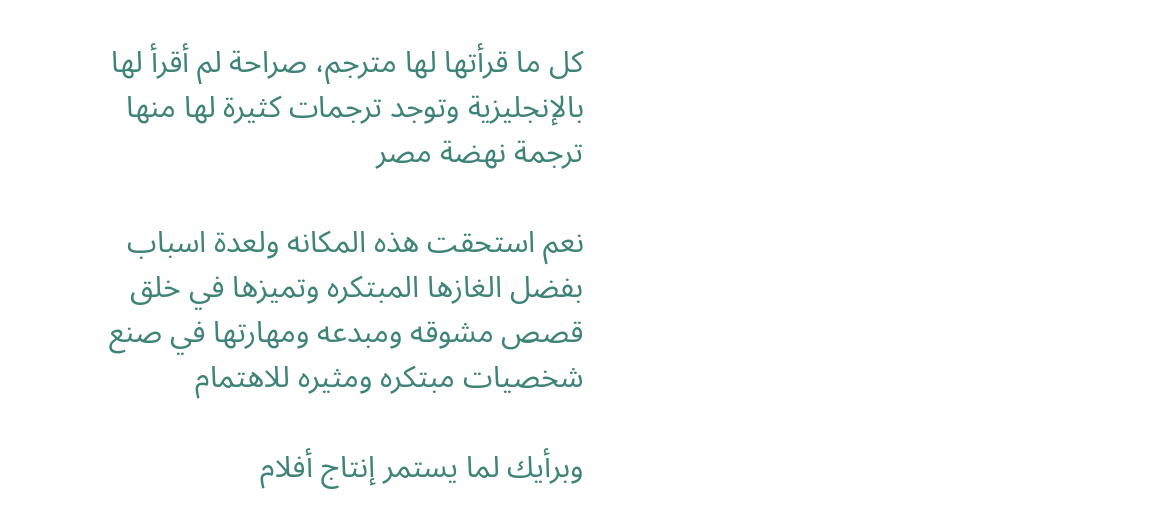كل ما قرأتها لها مترجم، صراحة لم أقرأ لها بالإنجليزية وتوجد ترجمات كثيرة لها منها ترجمة نهضة مصر

نعم استحقت هذه المكانه ولعدة اسباب بفضل الغازها المبتكره وتميزها في خلق قصص مشوقه ومبدعه ومهارتها في صنع شخصيات مبتكره ومثيره للاهتمام

وبرأيك لما يستمر إنتاج أفلام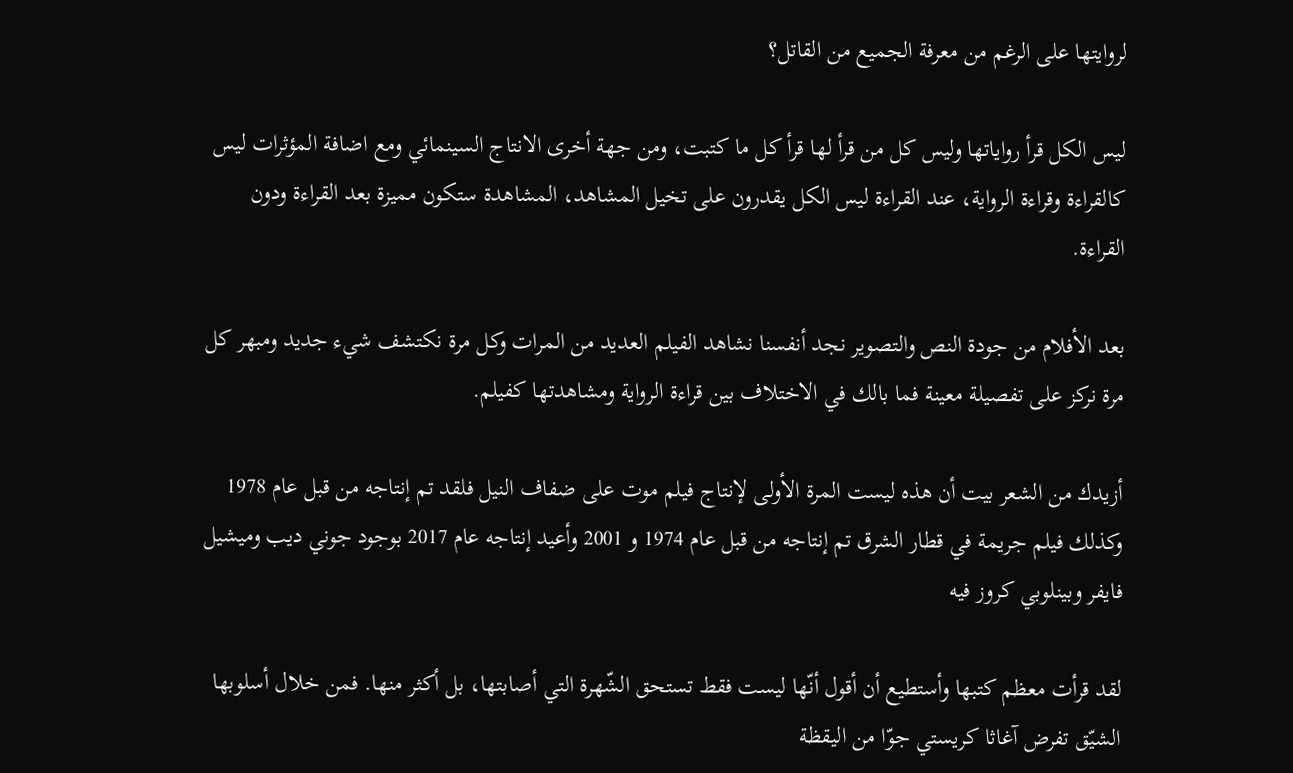لروايتها على الرغم من معرفة الجميع من القاتل؟

ليس الكل قرأ رواياتها وليس كل من قرأ لها قرأ كل ما كتبت، ومن جهة أخرى الانتاج السينمائي ومع اضافة المؤثرات ليس كالقراءة وقراءة الرواية، عند القراءة ليس الكل يقدرون على تخيل المشاهد، المشاهدة ستكون مميزة بعد القراءة ودون القراءة.

بعد الأفلام من جودة النص والتصوير نجد أنفسنا نشاهد الفيلم العديد من المرات وكل مرة نكتشف شيء جديد ومبهر كل مرة نركز على تفصيلة معينة فما بالك في الاختلاف بين قراءة الرواية ومشاهدتها كفيلم.

أزيدك من الشعر بيت أن هذه ليست المرة الأولى لإنتاج فيلم موت على ضفاف النيل فلقد تم إنتاجه من قبل عام 1978 وكذلك فيلم جريمة في قطار الشرق تم إنتاجه من قبل عام 1974 و 2001 وأعيد إنتاجه عام 2017 بوجود جوني ديب وميشيل فايفر وبينلوبي كروز فيه

لقد قرأت معظم كتبها وأستطيع أن أقول أنّها ليست فقط تستحق الشّهرة التي أصابتها، بل أكثر منها. فمن خلال أسلوبها الشيّق تفرض آغاثا كريستي جوّا من اليقظة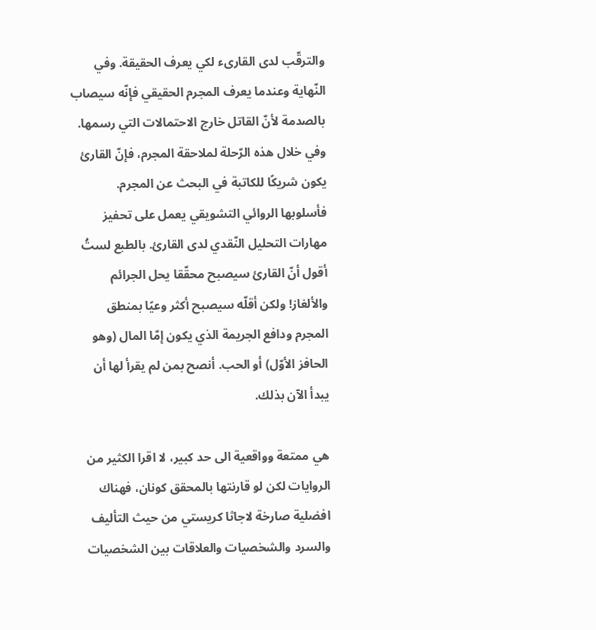والترقّب لدى القارىء لكي يعرف الحقيقة. وفي النّهاية وعندما يعرف المجرم الحقيقي فإنّه سيصاب بالصدمة لأنّ القاتل خارج الاحتمالات التي رسمها. وفي خلال هذه الرّحلة لملاحقة المجرم، فإنّ القارئ يكون شريكًا للكاتبة في البحث عن المجرم. فأسلوبها الروائي التشويقي يعمل على تحفيز مهارات التحليل النّقدي لدى القارئ. بالطبع لستُ أقول أنّ القارئ سيصبح محقّقا يحل الجرائم والألغاز! ولكن أقلّه سيصبح أكثر وعيًا بمنطق المجرم ودافع الجريمة الذي يكون إمّا المال (وهو الحافز الأوّل) أو الحب. أنصح بمن لم يقرأ لها أن يبدأ الآن بذلك.

هي ممتعة وواقعية الى حد كبير، لا اقرا الكثير من الروايات لكن لو قارنتها بالمحقق كونان، فهناك افضلية صارخة لاجاثا كريستي من حيث التأليف والسرد والشخصيات والعلاقات بين الشخصيات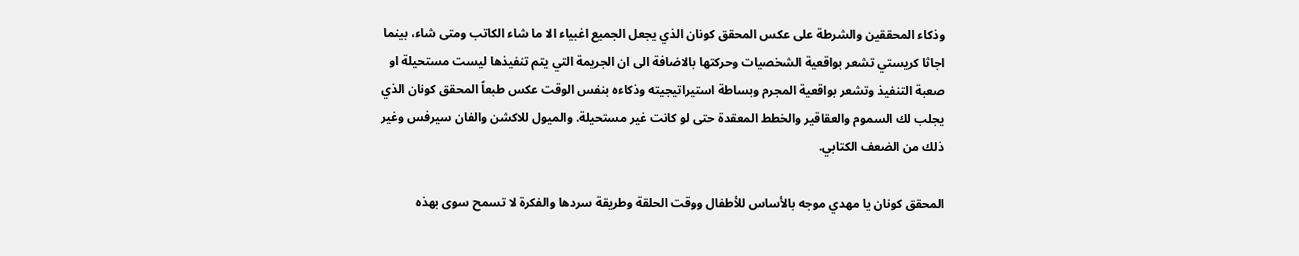وذكاء المحققين والشرطة على عكس المحقق كونان الذي يجعل الجميع اغبياء الا ما شاء الكاتب ومتى شاء، بينما اجاثا كريستي تشعر بواقعية الشخصيات وحركتها بالاضافة الى ان الجريمة التي يتم تنفيذها ليست مستحيلة او صعبة التنفيذ وتشعر بواقعية المجرم وبساطة استيراتيجيته وذكاءه بنفس الوقت عكس طبعاً المحقق كونان الذي يجلب لك السموم والعقاقير والخطط المعقدة حتى لو كانت غير مستحيلة. والميول للاكشن والفان سيرفس وغير ذلك من الضعف الكتابي.

المحقق كونان يا مهدي موجه بالأساس للأطفال ووقت الحلقة وطريقة سردها والفكرة لا تسمح سوى بهذه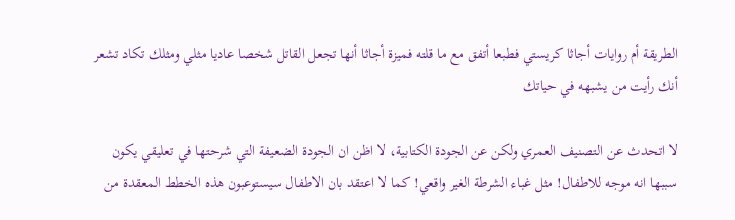الطريقة أم روايات أجاثا كريستي فطبعا أتفق مع ما قلته فميزة أجاثا أنها تجعل القاتل شخصا عاديا مثلي ومثلك تكاد تشعر أنك رأيت من يشبهه في حياتك

لا اتحدث عن التصنيف العمري ولكن عن الجودة الكتابية، لا اظن ان الجودة الضعيفة التي شرحتها في تعليقي يكون سببها انه موجه للاطفال! مثل غباء الشرطة الغير واقعي! كما لا اعتقد بان الاطفال سيستوعبون هذه الخطط المعقدة من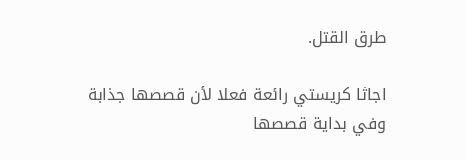طرق القتل.

اجاثا كريستي رائعة فعلا لأن قصصها جذابة وفي بداية قصصها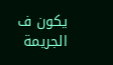يكون ف الجريمة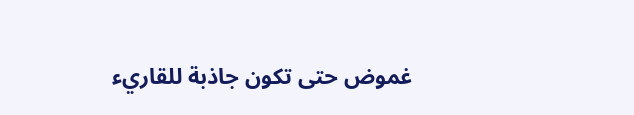غموض حتى تكون جاذبة للقاريء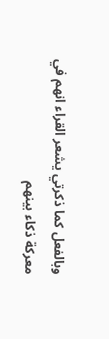وبالفعل كما ذكرتي يشعر القراء انهم في معركة ذكاء بينهم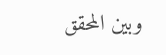وبين المحقق